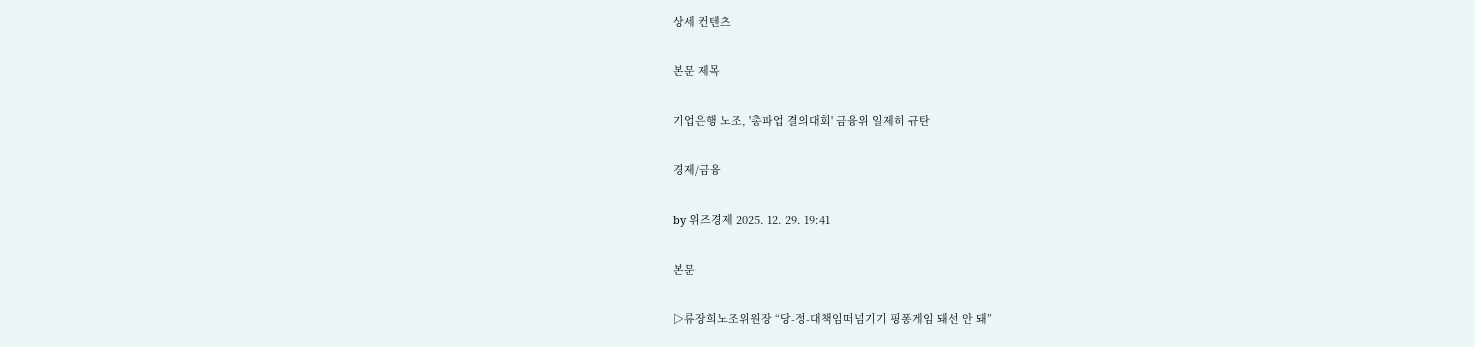상세 컨텐츠

본문 제목

기업은행 노조, '총파업 결의대회' 금융위 일제히 규탄

경제/금융

by 위즈경제 2025. 12. 29. 19:41

본문

▷류장희노조위원장 “당-정-대책임떠넘기기 핑퐁게임 돼선 안 돼”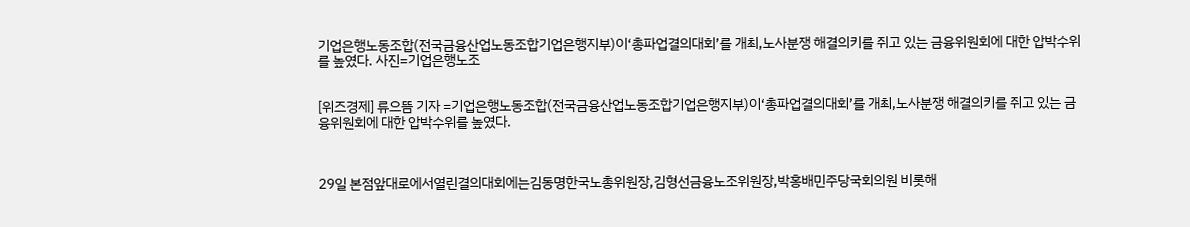기업은행노동조합(전국금융산업노동조합기업은행지부)이‘총파업결의대회’를 개최,노사분쟁 해결의키를 쥐고 있는 금융위원회에 대한 압박수위를 높였다. 사진=기업은행노조


[위즈경제] 류으뜸 기자 =기업은행노동조합(전국금융산업노동조합기업은행지부)이‘총파업결의대회’를 개최,노사분쟁 해결의키를 쥐고 있는 금융위원회에 대한 압박수위를 높였다.



29일 본점앞대로에서열린결의대회에는김동명한국노총위원장,김형선금융노조위원장,박홍배민주당국회의원 비롯해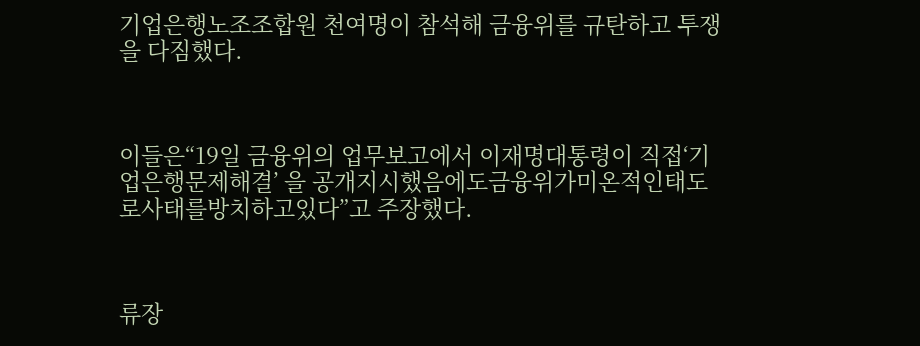기업은행노조조합원 천여명이 참석해 금융위를 규탄하고 투쟁을 다짐했다.



이들은“19일 금융위의 업무보고에서 이재명대통령이 직접‘기업은행문제해결’ 을 공개지시했음에도금융위가미온적인태도로사태를방치하고있다”고 주장했다.



류장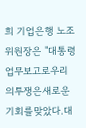희 기업은행 노조위원장은 "대통령업무보고로우리의투쟁은새로운기회를맞았다.대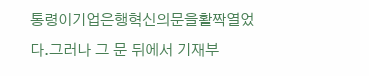통령이기업은행혁신의문을활짝열었다.그러나 그 문 뒤에서 기재부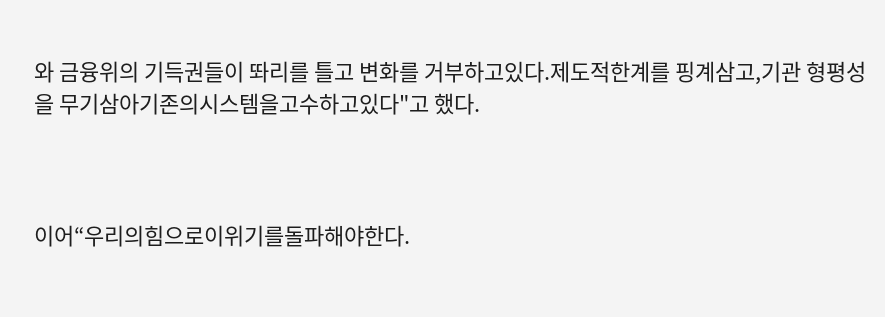와 금융위의 기득권들이 똬리를 틀고 변화를 거부하고있다.제도적한계를 핑계삼고,기관 형평성을 무기삼아기존의시스템을고수하고있다"고 했다.



이어“우리의힘으로이위기를돌파해야한다.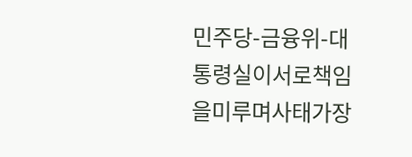민주당-금융위-대통령실이서로책임을미루며사태가장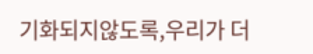기화되지않도록,우리가 더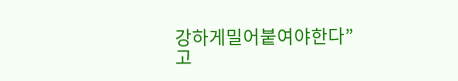강하게밀어붙여야한다”고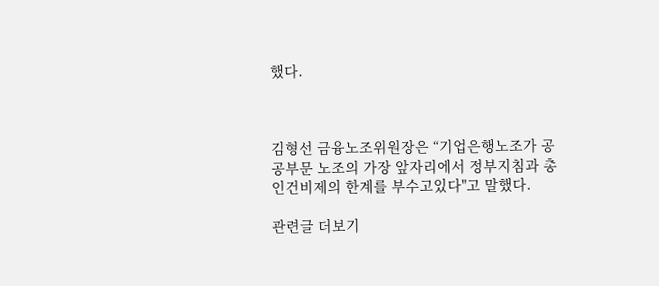했다.



김형선 금융노조위원장은 “기업은행노조가 공공부문 노조의 가장 앞자리에서 정부지침과 총인건비제의 한계를 부수고있다"고 말했다.

관련글 더보기